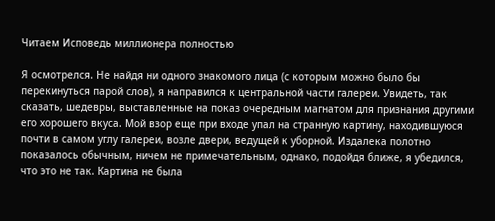Читаем Исповедь миллионера полностью

Я осмотрелся. Не найдя ни одного знакомого лица (с которым можно было бы перекинуться парой слов), я направился к центральной части галереи. Увидеть, так сказать, шедевры, выставленные на показ очередным магнатом для признания другими его хорошего вкуса. Мой взор еще при входе упал на странную картину, находившуюся почти в самом углу галереи, возле двери, ведущей к уборной. Издалека полотно показалось обычным, ничем не примечательным, однако, подойдя ближе, я убедился, что это не так. Картина не была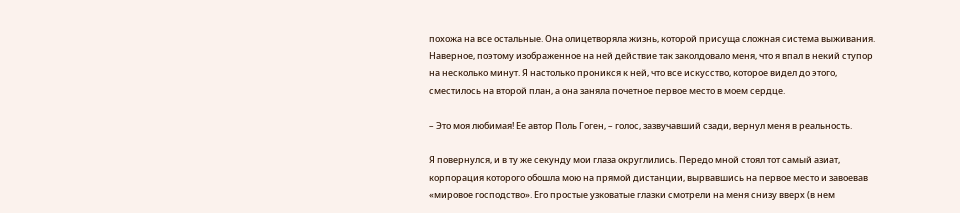похожа на все остальные. Она олицетворяла жизнь, которой присуща сложная система выживания. Наверное, поэтому изображенное на ней действие так заколдовало меня, что я впал в некий ступор на несколько минут. Я настолько проникся к ней, что все искусство, которое видел до этого, сместилось на второй план, а она заняла почетное первое место в моем сердце.

– Это моя любимая! Ее автор Поль Гоген, – голос, зазвучавший сзади, вернул меня в реальность.

Я повернулся, и в ту же секунду мои глаза округлились. Передо мной стоял тот самый азиат, корпорация которого обошла мою на прямой дистанции, вырвавшись на первое место и завоевав «мировое господство». Его простые узковатые глазки смотрели на меня снизу вверх (в нем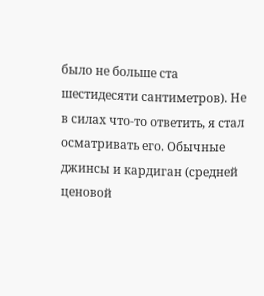было не больше ста шестидесяти сантиметров). Не в силах что-то ответить, я стал осматривать его. Обычные джинсы и кардиган (средней ценовой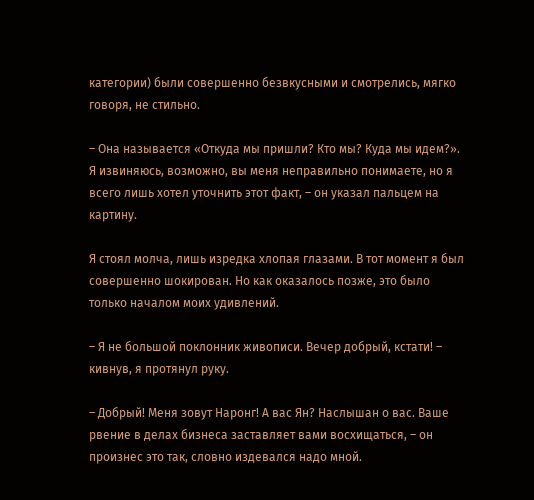категории) были совершенно безвкусными и смотрелись, мягко говоря, не стильно.

– Она называется «Откуда мы пришли? Кто мы? Куда мы идем?». Я извиняюсь, возможно, вы меня неправильно понимаете, но я всего лишь хотел уточнить этот факт, – он указал пальцем на картину.

Я стоял молча, лишь изредка хлопая глазами. В тот момент я был совершенно шокирован. Но как оказалось позже, это было только началом моих удивлений.

– Я не большой поклонник живописи. Вечер добрый, кстати! – кивнув, я протянул руку.

– Добрый! Меня зовут Наронг! А вас Ян? Наслышан о вас. Ваше рвение в делах бизнеса заставляет вами восхищаться, – он произнес это так, словно издевался надо мной.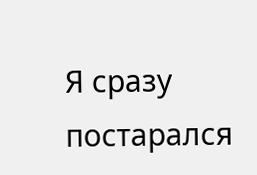Я сразу постарался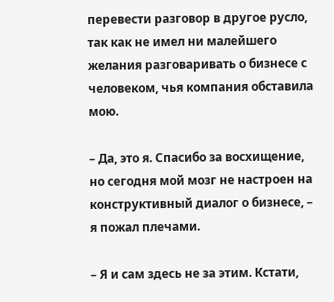перевести разговор в другое русло, так как не имел ни малейшего желания разговаривать о бизнесе с человеком, чья компания обставила мою.

– Да, это я. Спасибо за восхищение, но сегодня мой мозг не настроен на конструктивный диалог о бизнесе, – я пожал плечами.

– Я и сам здесь не за этим. Кстати,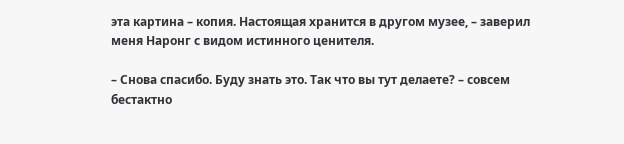эта картина – копия. Настоящая хранится в другом музее, – заверил меня Наронг с видом истинного ценителя.

– Снова спасибо. Буду знать это. Так что вы тут делаете? – совсем бестактно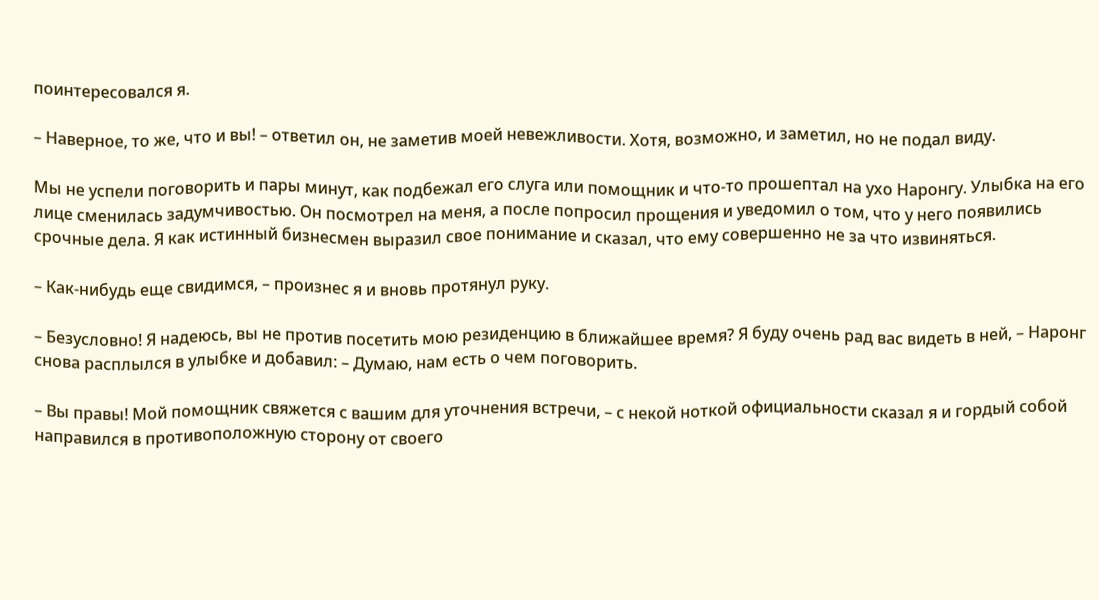поинтересовался я.

– Наверное, то же, что и вы! – ответил он, не заметив моей невежливости. Хотя, возможно, и заметил, но не подал виду.

Мы не успели поговорить и пары минут, как подбежал его слуга или помощник и что-то прошептал на ухо Наронгу. Улыбка на его лице сменилась задумчивостью. Он посмотрел на меня, а после попросил прощения и уведомил о том, что у него появились срочные дела. Я как истинный бизнесмен выразил свое понимание и сказал, что ему совершенно не за что извиняться.

– Как-нибудь еще свидимся, – произнес я и вновь протянул руку.

– Безусловно! Я надеюсь, вы не против посетить мою резиденцию в ближайшее время? Я буду очень рад вас видеть в ней, – Наронг снова расплылся в улыбке и добавил: – Думаю, нам есть о чем поговорить.

– Вы правы! Мой помощник свяжется с вашим для уточнения встречи, – с некой ноткой официальности сказал я и гордый собой направился в противоположную сторону от своего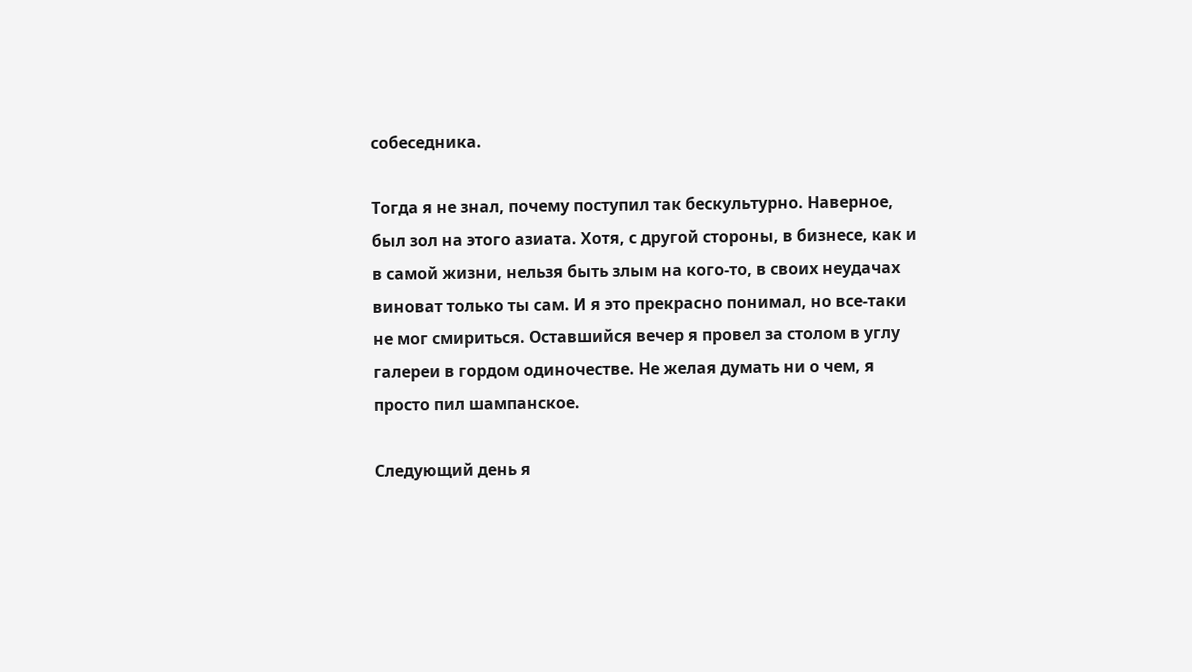собеседника.

Тогда я не знал, почему поступил так бескультурно. Наверное, был зол на этого азиата. Хотя, с другой стороны, в бизнесе, как и в самой жизни, нельзя быть злым на кого-то, в своих неудачах виноват только ты сам. И я это прекрасно понимал, но все-таки не мог смириться. Оставшийся вечер я провел за столом в углу галереи в гордом одиночестве. Не желая думать ни о чем, я просто пил шампанское.

Следующий день я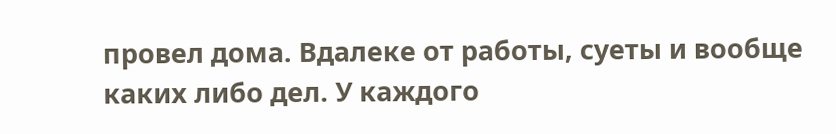провел дома. Вдалеке от работы, суеты и вообще каких либо дел. У каждого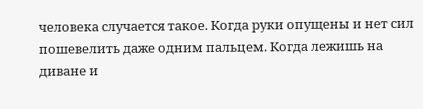человека случается такое. Когда руки опущены и нет сил пошевелить даже одним пальцем. Когда лежишь на диване и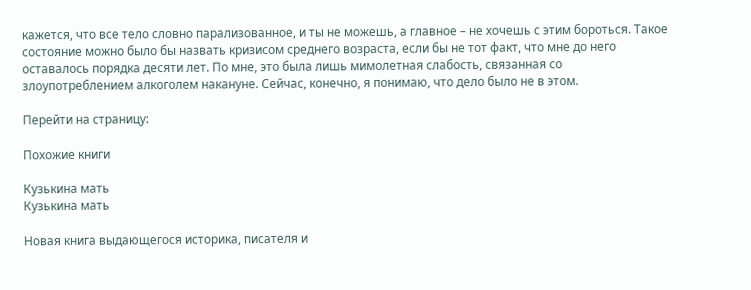кажется, что все тело словно парализованное, и ты не можешь, а главное – не хочешь с этим бороться. Такое состояние можно было бы назвать кризисом среднего возраста, если бы не тот факт, что мне до него оставалось порядка десяти лет. По мне, это была лишь мимолетная слабость, связанная со злоупотреблением алкоголем накануне. Сейчас, конечно, я понимаю, что дело было не в этом.

Перейти на страницу:

Похожие книги

Кузькина мать
Кузькина мать

Новая книга выдающегося историка, писателя и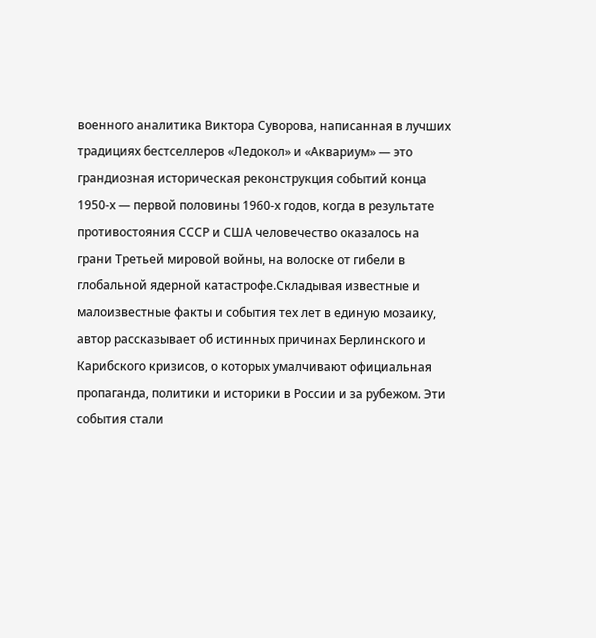военного аналитика Виктора Суворова, написанная в лучших традициях бестселлеров «Ледокол» и «Аквариум» — это грандиозная историческая реконструкция событий конца 1950-х — первой половины 1960-х годов, когда в результате противостояния СССР и США человечество оказалось на грани Третьей мировой войны, на волоске от гибели в глобальной ядерной катастрофе.Складывая известные и малоизвестные факты и события тех лет в единую мозаику, автор рассказывает об истинных причинах Берлинского и Карибского кризисов, о которых умалчивают официальная пропаганда, политики и историки в России и за рубежом. Эти события стали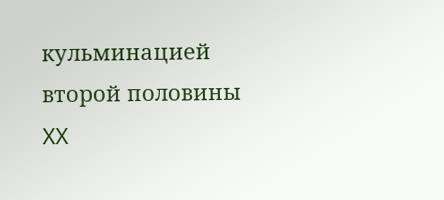кульминацией второй половины XX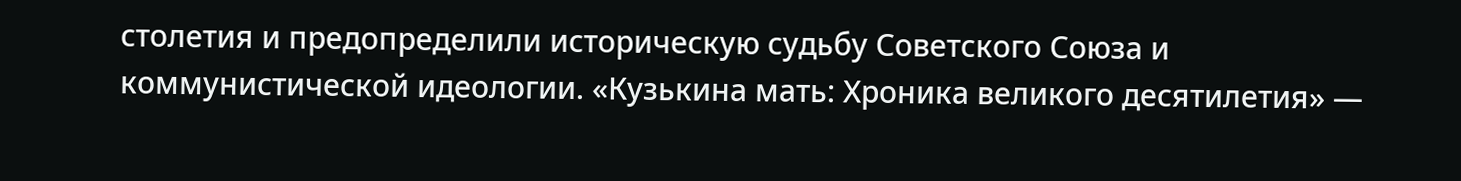столетия и предопределили историческую судьбу Советского Союза и коммунистической идеологии. «Кузькина мать: Хроника великого десятилетия» —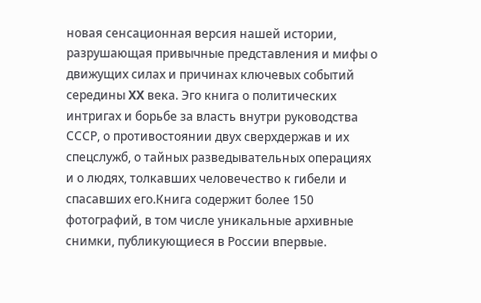новая сенсационная версия нашей истории, разрушающая привычные представления и мифы о движущих силах и причинах ключевых событий середины XX века. Эго книга о политических интригах и борьбе за власть внутри руководства СССР, о противостоянии двух сверхдержав и их спецслужб, о тайных разведывательных операциях и о людях, толкавших человечество к гибели и спасавших его.Книга содержит более 150 фотографий, в том числе уникальные архивные снимки, публикующиеся в России впервые.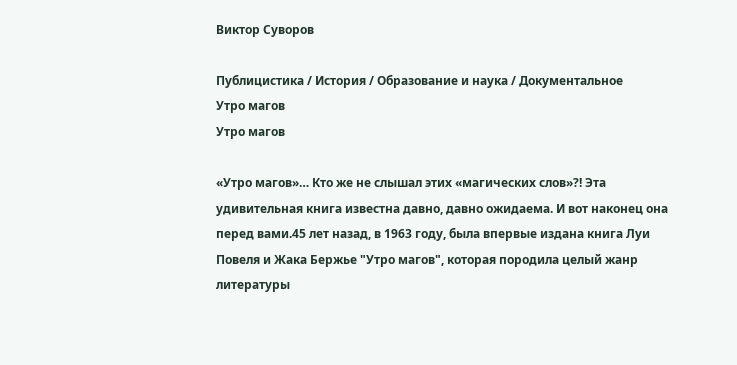Виктор Суворов

Публицистика / История / Образование и наука / Документальное
Утро магов
Утро магов

«Утро магов»… Кто же не слышал этих «магических слов»?! Эта удивительная книга известна давно, давно ожидаема. И вот наконец она перед вами.45 лет назад, в 1963 году, была впервые издана книга Луи Повеля и Жака Бержье "Утро магов", которая породила целый жанр литературы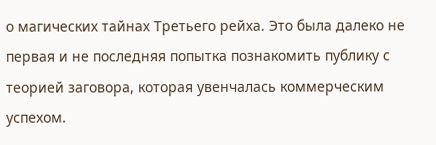о магических тайнах Третьего рейха. Это была далеко не первая и не последняя попытка познакомить публику с теорией заговора, которая увенчалась коммерческим успехом.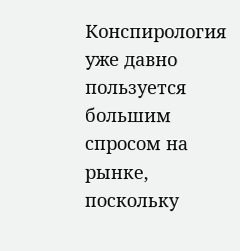Конспирология уже давно пользуется большим спросом на рынке, поскольку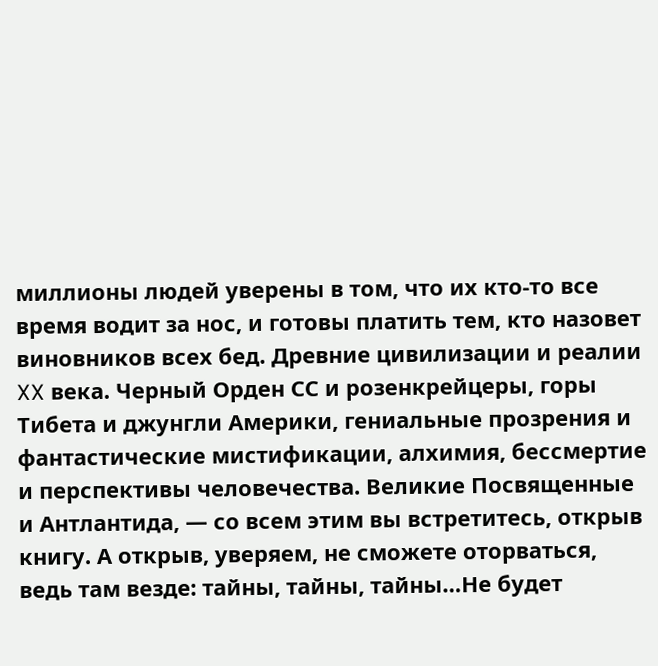миллионы людей уверены в том, что их кто-то все время водит за нос, и готовы платить тем, кто назовет виновников всех бед. Древние цивилизации и реалии XX века. Черный Орден СС и розенкрейцеры, горы Тибета и джунгли Америки, гениальные прозрения и фантастические мистификации, алхимия, бессмертие и перспективы человечества. Великие Посвященные и Антлантида, — со всем этим вы встретитесь, открыв книгу. А открыв, уверяем, не сможете оторваться, ведь там везде: тайны, тайны, тайны…Не будет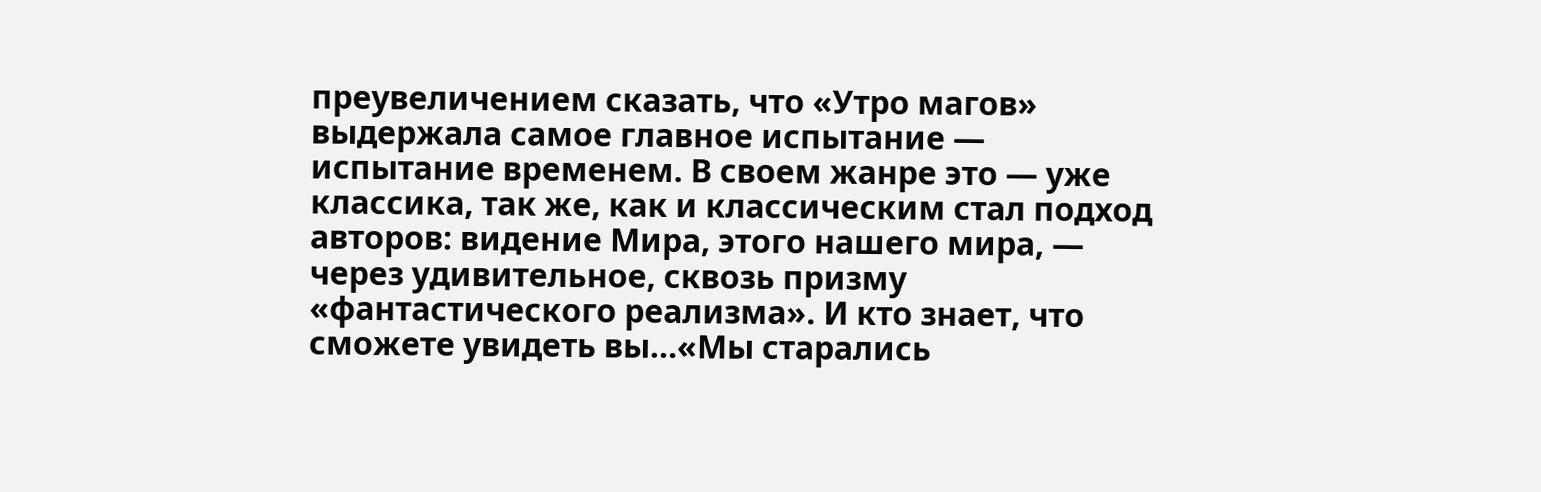преувеличением сказать, что «Утро магов» выдержала самое главное испытание — испытание временем. В своем жанре это — уже классика, так же, как и классическим стал подход авторов: видение Мира, этого нашего мира, — через удивительное, сквозь призму «фантастического реализма». И кто знает, что сможете увидеть вы…«Мы старались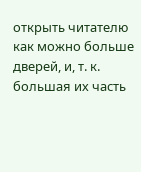открыть читателю как можно больше дверей, и, т. к. большая их часть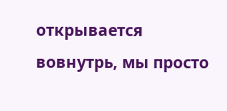открывается вовнутрь, мы просто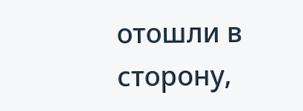отошли в сторону,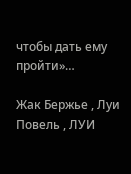чтобы дать ему пройти»…

Жак Бержье , Луи Повель , ЛУИ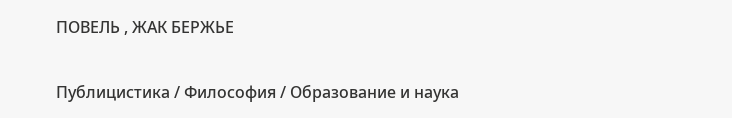ПОВЕЛЬ , ЖАК БЕРЖЬЕ

Публицистика / Философия / Образование и наука